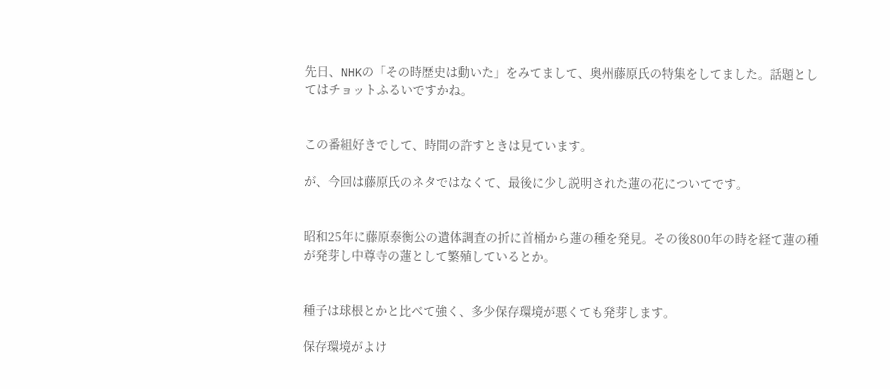先日、NHKの「その時歴史は動いた」をみてまして、奥州藤原氏の特集をしてました。話題としてはチョットふるいですかね。


この番組好きでして、時間の許すときは見ています。

が、今回は藤原氏のネタではなくて、最後に少し説明された蓮の花についてです。


昭和25年に藤原泰衡公の遺体調査の折に首桶から蓮の種を発見。その後800年の時を経て蓮の種が発芽し中尊寺の蓮として繁殖しているとか。


種子は球根とかと比べて強く、多少保存環境が悪くても発芽します。

保存環境がよけ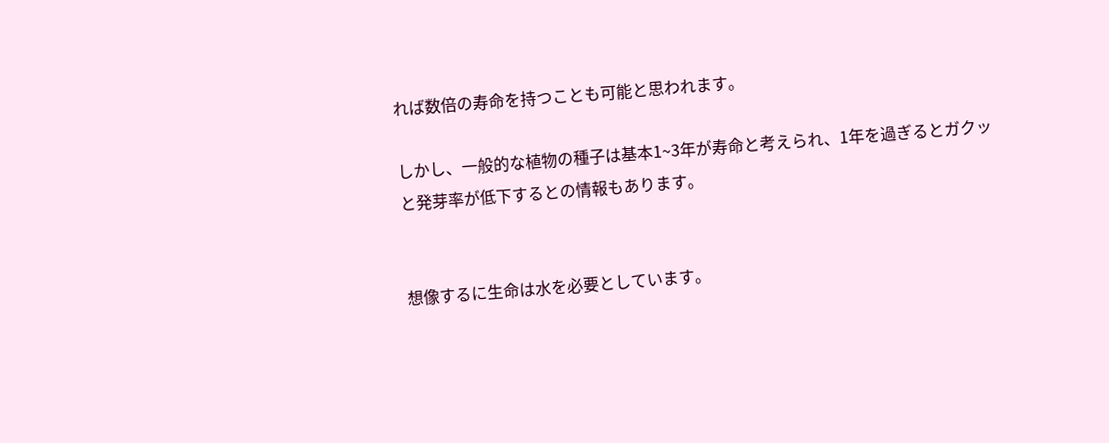れば数倍の寿命を持つことも可能と思われます。

しかし、一般的な植物の種子は基本1~3年が寿命と考えられ、1年を過ぎるとガクッと発芽率が低下するとの情報もあります。


想像するに生命は水を必要としています。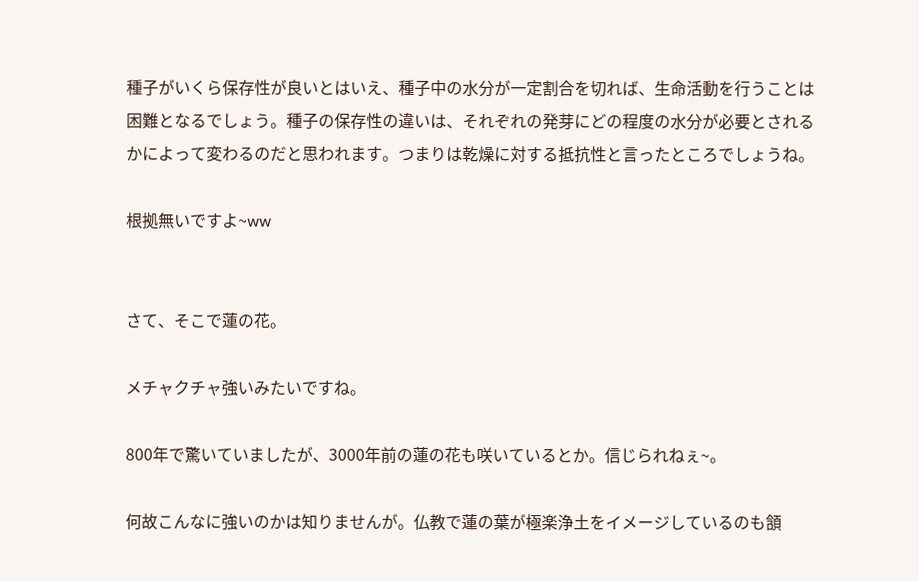種子がいくら保存性が良いとはいえ、種子中の水分が一定割合を切れば、生命活動を行うことは困難となるでしょう。種子の保存性の違いは、それぞれの発芽にどの程度の水分が必要とされるかによって変わるのだと思われます。つまりは乾燥に対する抵抗性と言ったところでしょうね。

根拠無いですよ~ww


さて、そこで蓮の花。

メチャクチャ強いみたいですね。

800年で驚いていましたが、3000年前の蓮の花も咲いているとか。信じられねぇ~。

何故こんなに強いのかは知りませんが。仏教で蓮の葉が極楽浄土をイメージしているのも頷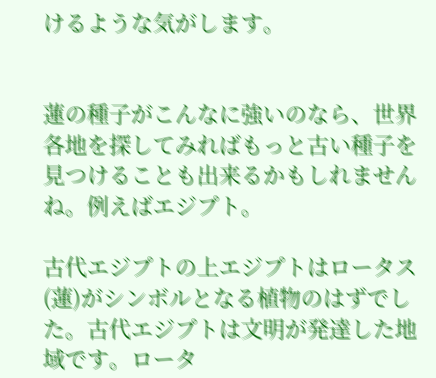けるような気がします。


蓮の種子がこんなに強いのなら、世界各地を探してみればもっと古い種子を見つけることも出来るかもしれませんね。例えばエジプト。

古代エジプトの上エジプトはロータス(蓮)がシンボルとなる植物のはずでした。古代エジプトは文明が発達した地域です。ロータ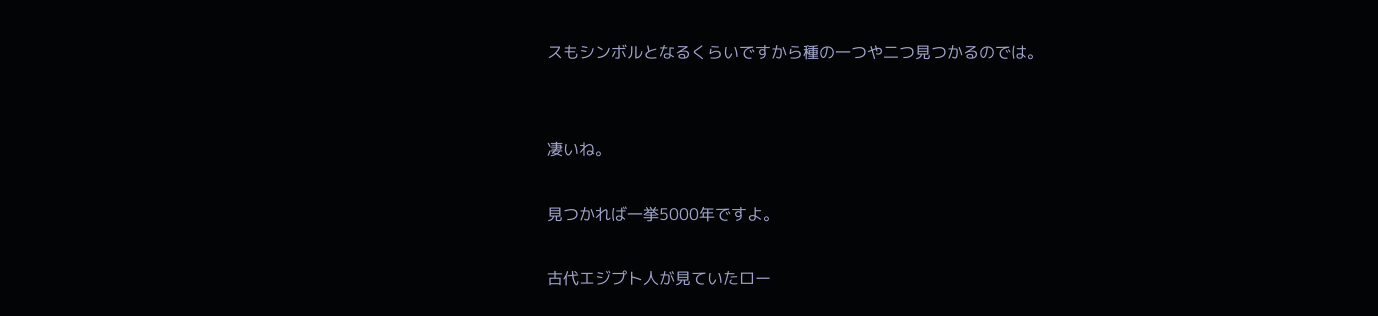スもシンボルとなるくらいですから種の一つや二つ見つかるのでは。


凄いね。

見つかれば一挙5000年ですよ。

古代エジプト人が見ていたロー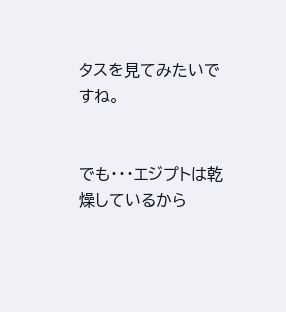タスを見てみたいですね。


でも・・・エジプトは乾燥しているから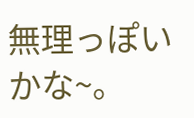無理っぽいかな~。